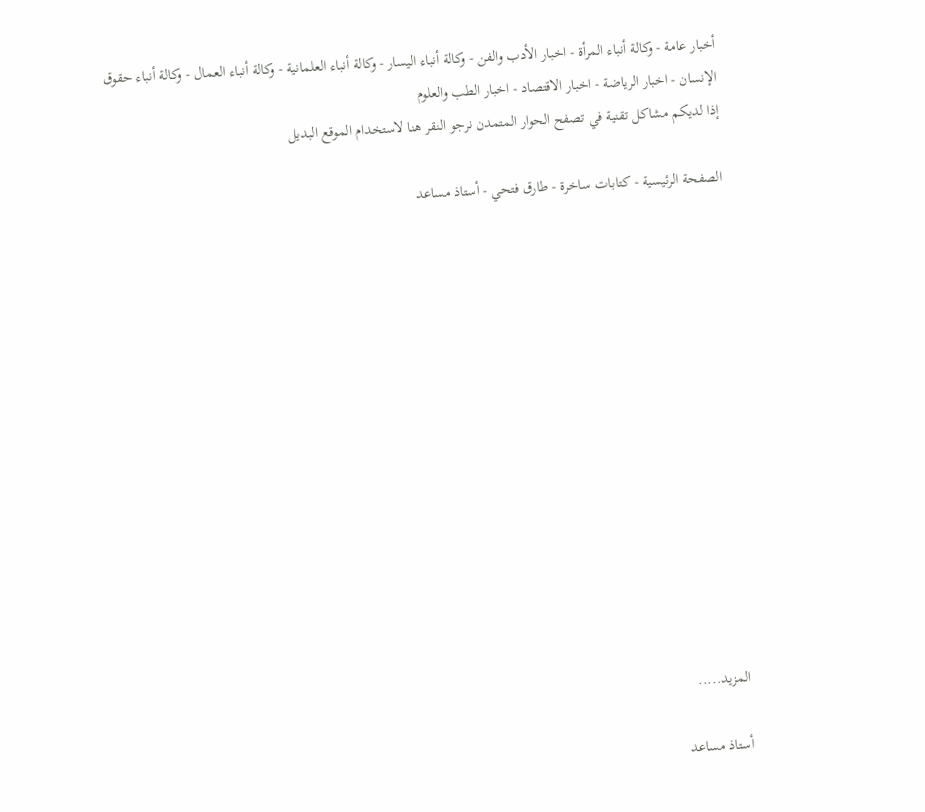أخبار عامة - وكالة أنباء المرأة - اخبار الأدب والفن - وكالة أنباء اليسار - وكالة أنباء العلمانية - وكالة أنباء العمال - وكالة أنباء حقوق الإنسان - اخبار الرياضة - اخبار الاقتصاد - اخبار الطب والعلوم
إذا لديكم مشاكل تقنية في تصفح الحوار المتمدن نرجو النقر هنا لاستخدام الموقع البديل

الصفحة الرئيسية - كتابات ساخرة - طارق فتحي - أستاذ مساعد














المزيد.....

أستاذ مساعد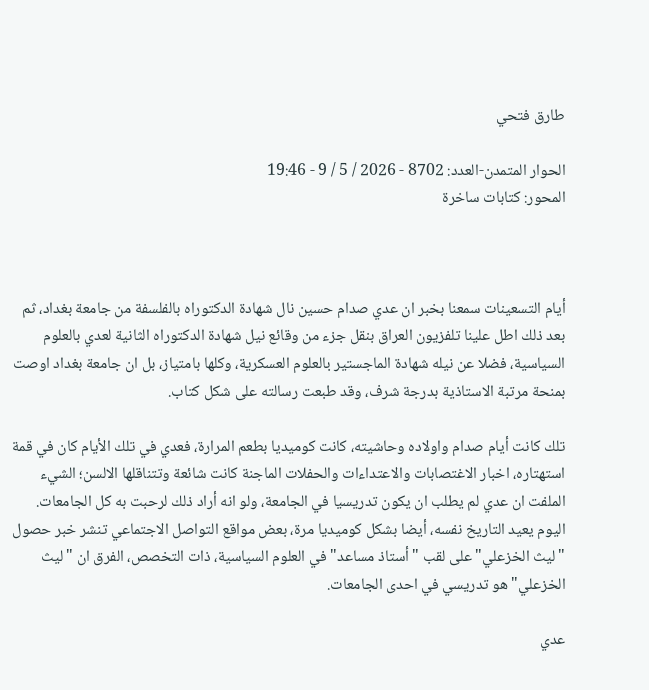طارق فتحي

الحوار المتمدن-العدد: 8702 - 2026 / 5 / 9 - 19:46
المحور: كتابات ساخرة



أيام التسعينات سمعنا بخبر ان عدي صدام حسين نال شهادة الدكتوراه بالفلسفة من جامعة بغداد، ثم بعد ذلك اطل علينا تلفزيون العراق بنقل جزء من وقائع نيل شهادة الدكتوراه الثانية لعدي بالعلوم السياسية، فضلا عن نيله شهادة الماجستير بالعلوم العسكرية، وكلها بامتياز، بل ان جامعة بغداد اوصت بمنحة مرتبة الاستاذية بدرجة شرف، وقد طبعت رسالته على شكل كتاب.

تلك كانت أيام صدام واولاده وحاشيته، كانت كوميديا بطعم المرارة، فعدي في تلك الأيام كان في قمة استهتاره، اخبار الاغتصابات والاعتداءات والحفلات الماجنة كانت شائعة وتتناقلها الالسن؛ الشيء الملفت ان عدي لم يطلب ان يكون تدريسيا في الجامعة، ولو انه أراد ذلك لرحبت به كل الجامعات.
اليوم يعيد التاريخ نفسه، أيضا بشكل كوميديا مرة، بعض مواقع التواصل الاجتماعي تنشر خبر حصول "ليث الخزعلي" على لقب "أستاذ مساعد" في العلوم السياسية، ذات التخصص، الفرق ان "ليث الخزعلي" هو تدريسي في احدى الجامعات.

عدي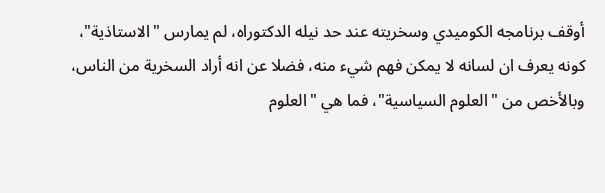أوقف برنامجه الكوميدي وسخريته عند حد نيله الدكتوراه، لم يمارس "الاستاذية"، كونه يعرف ان لسانه لا يمكن فهم شيء منه، فضلا عن انه أراد السخرية من الناس، وبالأخص من "العلوم السياسية"، فما هي "العلوم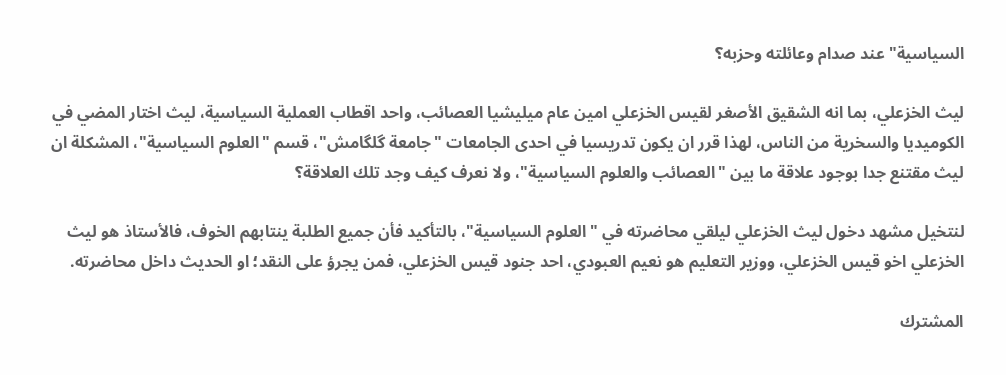السياسية" عند صدام وعائلته وحزبه؟

ليث الخزعلي، بما انه الشقيق الأصغر لقيس الخزعلي امين عام ميليشيا العصائب، واحد اقطاب العملية السياسية، ليث اختار المضي في الكوميديا والسخرية من الناس، لهذا قرر ان يكون تدريسيا في احدى الجامعات "جامعة گلگامش"، قسم "العلوم السياسية"، المشكلة ان ليث مقتنع جدا بوجود علاقة ما بين "العصائب والعلوم السياسية"، ولا نعرف كيف وجد تلك العلاقة؟

لنتخيل مشهد دخول ليث الخزعلي ليلقي محاضرته في "العلوم السياسية"، بالتأكيد فأن جميع الطلبة ينتابهم الخوف، فالأستاذ هو ليث الخزعلي اخو قيس الخزعلي، ووزير التعليم هو نعيم العبودي، احد جنود قيس الخزعلي، فمن يجرؤ على النقد؛ او الحديث داخل محاضرته.

المشترك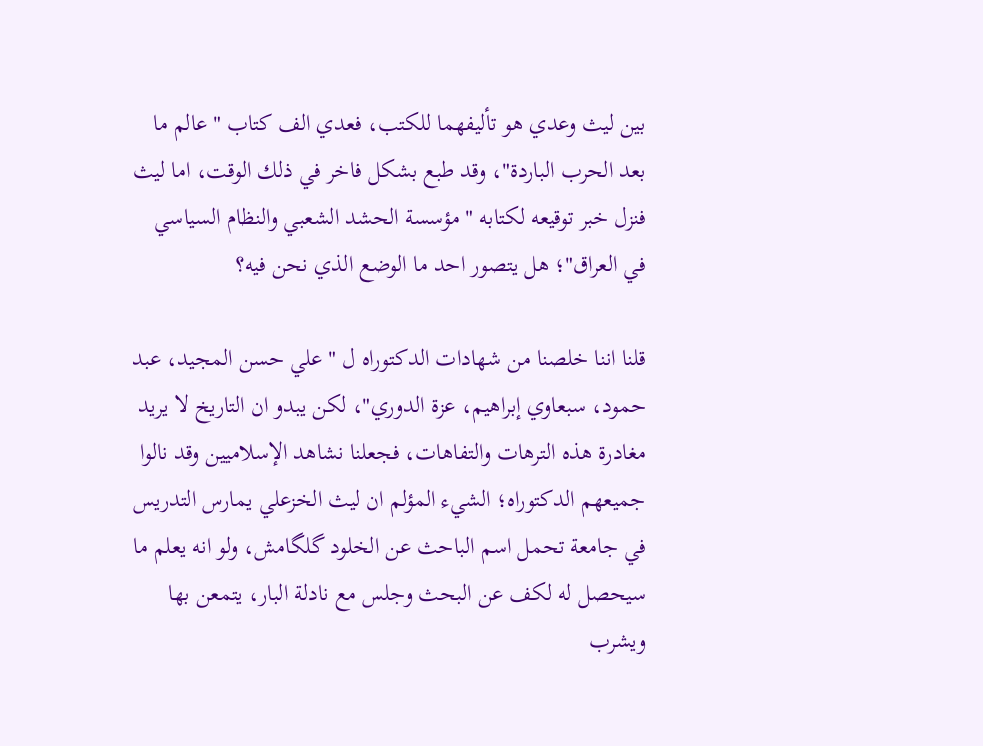بين ليث وعدي هو تأليفهما للكتب، فعدي الف كتاب "عالم ما بعد الحرب الباردة"، وقد طبع بشكل فاخر في ذلك الوقت، اما ليث فنزل خبر توقيعه لكتابه " مؤسسة الحشد الشعبي والنظام السياسي في العراق"؛ هل يتصور احد ما الوضع الذي نحن فيه؟

قلنا اننا خلصنا من شهادات الدكتوراه ل "علي حسن المجيد، عبد حمود، سبعاوي إبراهيم، عزة الدوري"، لكن يبدو ان التاريخ لا يريد مغادرة هذه الترهات والتفاهات، فجعلنا نشاهد الإسلاميين وقد نالوا جميعهم الدكتوراه؛ الشيء المؤلم ان ليث الخزعلي يمارس التدريس في جامعة تحمل اسم الباحث عن الخلود گلگامش، ولو انه يعلم ما سيحصل له لكف عن البحث وجلس مع نادلة البار، يتمعن بها ويشرب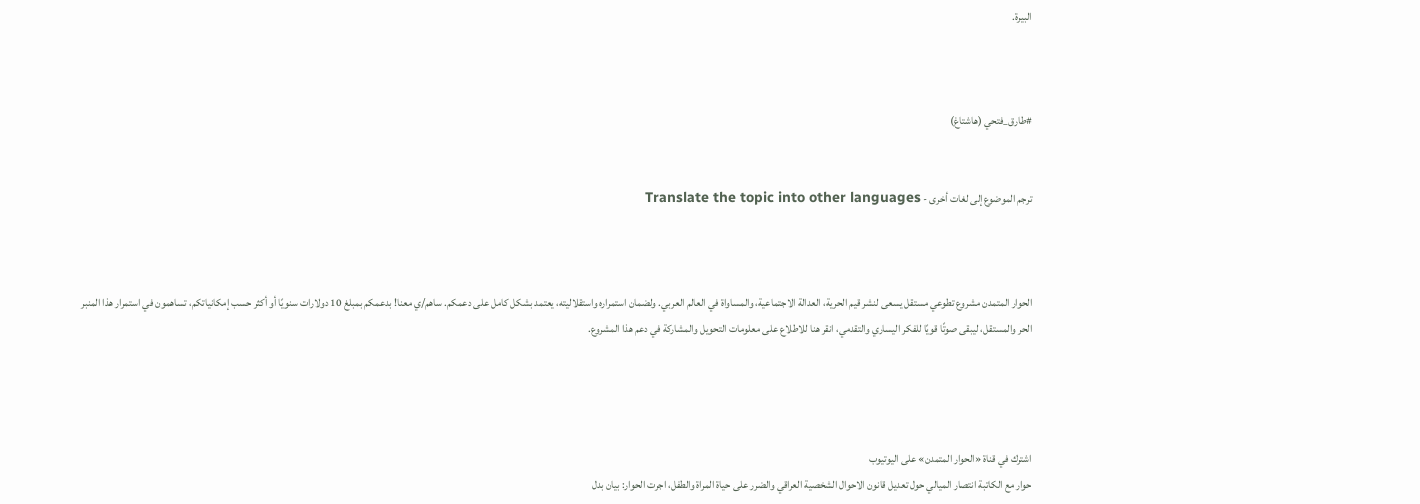البيرة.



#طارق_فتحي (هاشتاغ)


ترجم الموضوع إلى لغات أخرى - Translate the topic into other languages



الحوار المتمدن مشروع تطوعي مستقل يسعى لنشر قيم الحرية، العدالة الاجتماعية، والمساواة في العالم العربي. ولضمان استمراره واستقلاليته، يعتمد بشكل كامل على دعمكم. ساهم/ي معنا! بدعمكم بمبلغ 10 دولارات سنويًا أو أكثر حسب إمكانياتكم، تساهمون في استمرار هذا المنبر الحر والمستقل، ليبقى صوتًا قويًا للفكر اليساري والتقدمي، انقر هنا للاطلاع على معلومات التحويل والمشاركة في دعم هذا المشروع.




اشترك في قناة «الحوار المتمدن» على اليوتيوب
حوار مع الكاتبة انتصار الميالي حول تعديل قانون الاحوال الشخصية العراقي والضرر على حياة المراة والطفل، اجرت الحوار: بيان بدل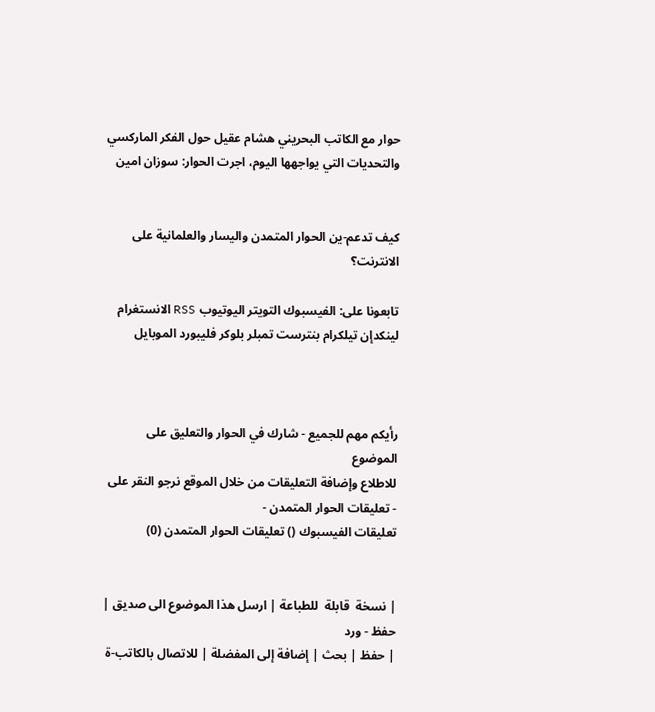حوار مع الكاتب البحريني هشام عقيل حول الفكر الماركسي والتحديات التي يواجهها اليوم، اجرت الحوار: سوزان امين


كيف تدعم-ين الحوار المتمدن واليسار والعلمانية على الانترنت؟

تابعونا على: الفيسبوك التويتر اليوتيوب RSS الانستغرام لينكدإن تيلكرام بنترست تمبلر بلوكر فليبورد الموبايل



رأيكم مهم للجميع - شارك في الحوار والتعليق على الموضوع
للاطلاع وإضافة التعليقات من خلال الموقع نرجو النقر على - تعليقات الحوار المتمدن -
تعليقات الفيسبوك () تعليقات الحوار المتمدن (0)


| نسخة  قابلة  للطباعة | ارسل هذا الموضوع الى صديق | حفظ - ورد
| حفظ | بحث | إضافة إلى المفضلة | للاتصال بالكاتب-ة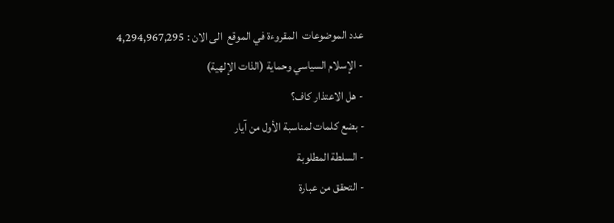عدد الموضوعات  المقروءة في الموقع  الى الان : 4,294,967,295
- الإسلام السياسي وحماية (الذات الإلهية)
- هل الاعتذار كاف؟
- بضع كلمات لمناسبة الأول من آيار
- السلطة المطلوبة
- التحقق من عبارة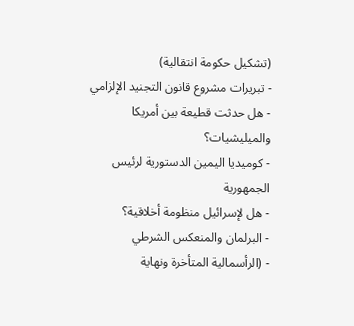(تشكيل حكومة انتقالية)
- تبريرات مشروع قانون التجنيد الإلزامي
- هل حدثت قطيعة بين أمريكا والميليشيات؟
- كوميديا اليمين الدستورية لرئيس الجمهورية
- هل لإسرائيل منظومة أخلاقية؟
- البرلمان والمنعكس الشرطي
- (الرأسمالية المتأخرة ونهاية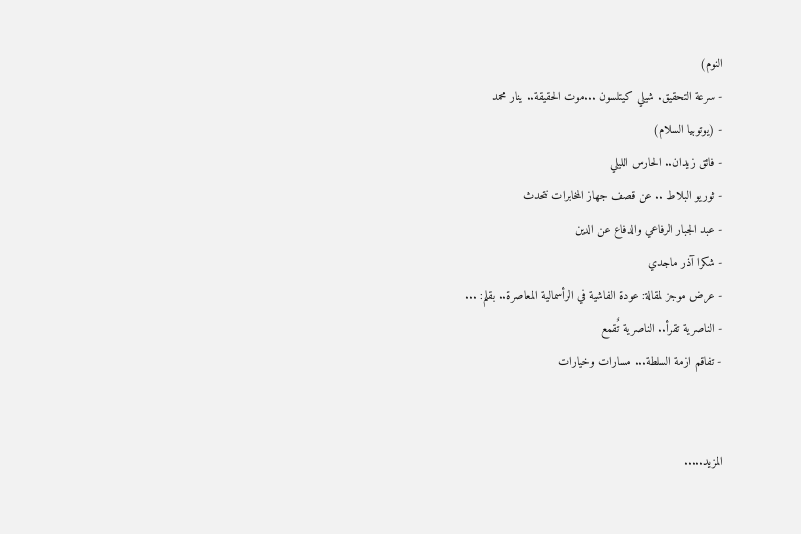النوم)
- سرعة التحقيق. شيلي كيتلسون ...موت الحقيقة.. ينار محمد
- (يوتوبيا السلام)
- فائق زيدان.. الحارس الليلي
- ثوريو البلاط .. عن قصف جهاز المخابرات نتحدث
- عبد الجبار الرفاعي والدفاع عن الدين
- شكرا آذر ماجدي
- عرض موجز لمقالة: عودة الفاشية في الرأسمالية المعاصرة.. بقلم: ...
- الناصرية تقرأ.. الناصرية تٌقمع
- تفاقم ازمة السلطة... مسارات وخيارات


المزيد.....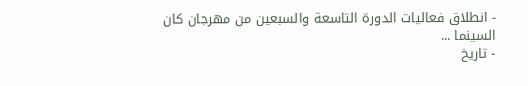- انطلاق فعاليات الدورة التاسعة والسبعين من مهرجان كان السينما ...
- تاريخ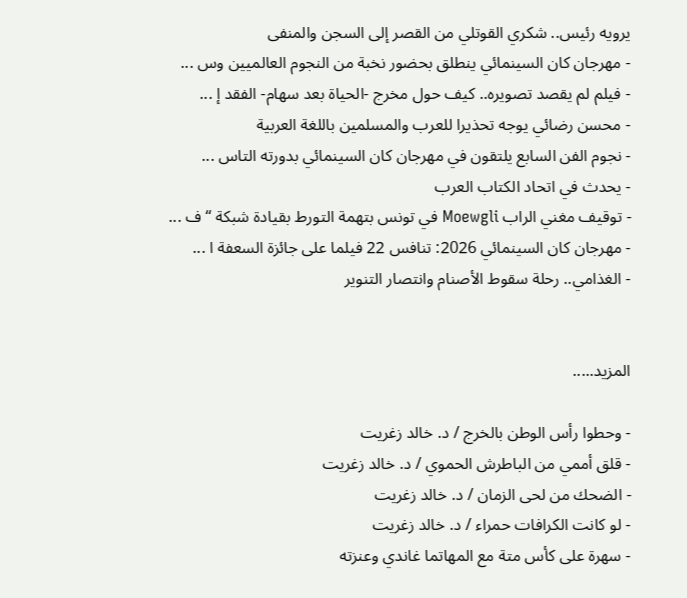يرويه رئيس.. شكري القوتلي من القصر إلى السجن والمنفى
- مهرجان كان السينمائي ينطلق بحضور نخبة من النجوم العالميين وس ...
- فيلم لم يقصد تصويره.. كيف حول مخرج -الحياة بعد سهام- الفقد إ ...
- محسن رضائي يوجه تحذيرا للعرب والمسلمين باللغة العربية
- نجوم الفن السابع يلتقون في مهرجان كان السينمائي بدورته التاس ...
- يحدث في اتحاد الكتاب العرب
- توقيف مغني الراب Moewgli في تونس بتهمة التورط بقيادة شبكة “ف ...
- مهرجان كان السينمائي 2026: تنافس 22 فيلما على جائزة السعفة ا ...
- الغذامي.. رحلة سقوط الأصنام وانتصار التنوير


المزيد.....

- وحطوا رأس الوطن بالخرج / د. خالد زغريت
- قلق أممي من الباطرش الحموي / د. خالد زغريت
- الضحك من لحى الزمان / د. خالد زغريت
- لو كانت الكرافات حمراء / د. خالد زغريت
- سهرة على كأس متة مع المهاتما غاندي وعنزته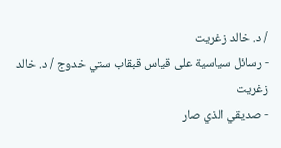/ د. خالد زغريت
- رسائل سياسية على قياس قبقاب ستي خدوج / د. خالد زغريت
- صديقي الذي صار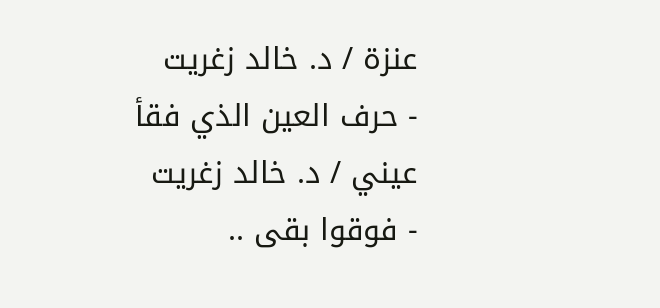عنزة / د. خالد زغريت
- حرف العين الذي فقأ عيني / د. خالد زغريت
- فوقوا بقى ..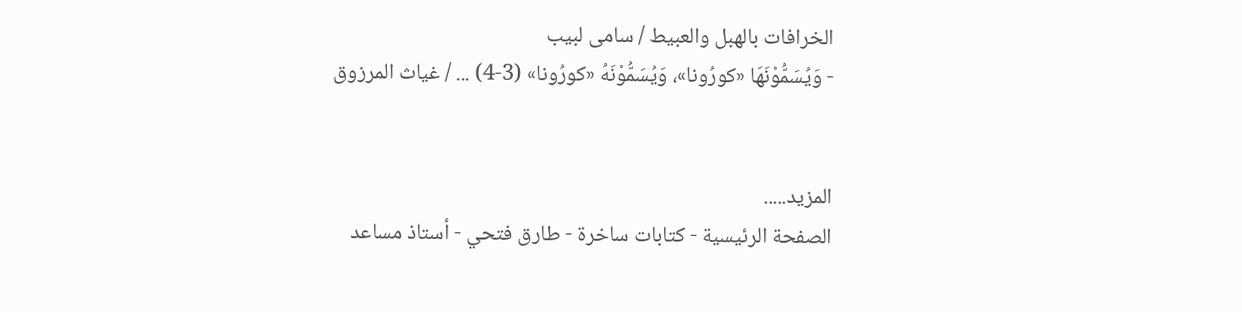الخرافات بالهبل والعبيط / سامى لبيب
- وَيُسَمُّوْنَهَا «كورُونا»، وَيُسَمُّوْنَهُ «كورُونا» (3-4) ... / غياث المرزوق


المزيد.....
الصفحة الرئيسية - كتابات ساخرة - طارق فتحي - أستاذ مساعد